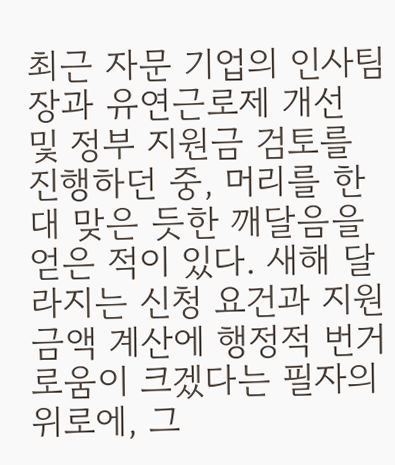최근 자문 기업의 인사팀장과 유연근로제 개선 및 정부 지원금 검토를 진행하던 중, 머리를 한 대 맞은 듯한 깨달음을 얻은 적이 있다. 새해 달라지는 신청 요건과 지원 금액 계산에 행정적 번거로움이 크겠다는 필자의 위로에, 그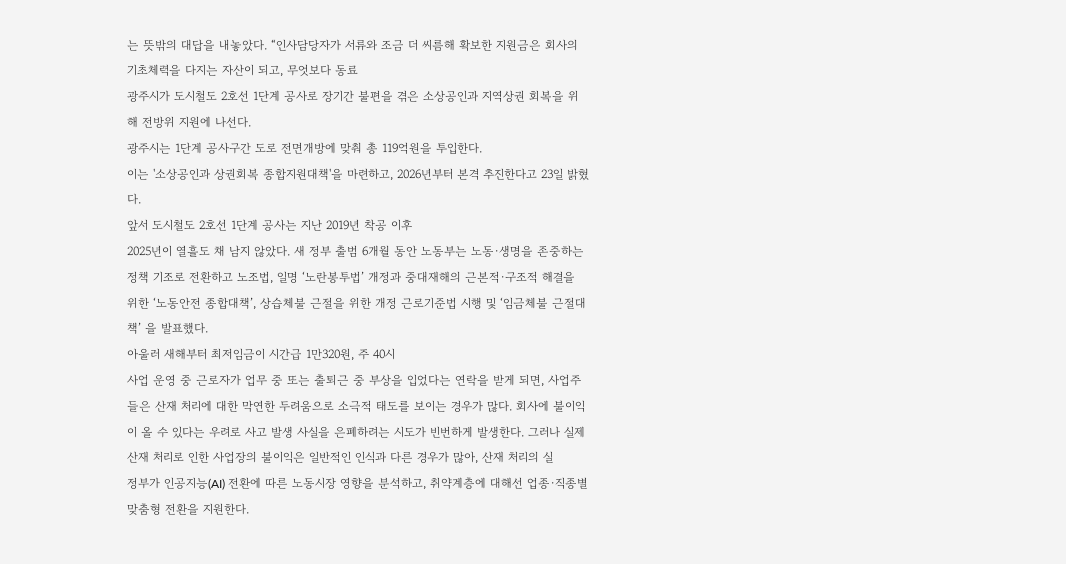는 뜻밖의 대답을 내놓았다. “인사담당자가 서류와 조금 더 씨름해 확보한 지원금은 회사의 기초체력을 다지는 자산이 되고, 무엇보다 동료
광주시가 도시철도 2호선 1단계 공사로 장기간 불편을 겪은 소상공인과 지역상권 회복을 위해 전방위 지원에 나선다.
광주시는 1단계 공사구간 도로 전면개방에 맞춰 총 119억원을 투입한다.
이는 '소상공인과 상권회복 종합지원대책'을 마련하고, 2026년부터 본격 추진한다고 23일 밝혔다.
앞서 도시철도 2호선 1단계 공사는 지난 2019년 착공 이후
2025년이 열흘도 채 남지 않았다. 새 정부 출범 6개월 동안 노동부는 노동·생명을 존중하는 정책 기조로 전환하고 노조법, 일명 ‘노란봉투법’ 개정과 중대재해의 근본적·구조적 해결을 위한 ‘노동안전 종합대책’, 상습체불 근절을 위한 개정 근로기준법 시행 및 ‘임금체불 근절대책’ 을 발표했다.
아울러 새해부터 최저임금이 시간급 1만320원, 주 40시
사업 운영 중 근로자가 업무 중 또는 출퇴근 중 부상을 입었다는 연락을 받게 되면, 사업주들은 산재 처리에 대한 막연한 두려움으로 소극적 태도를 보이는 경우가 많다. 회사에 불이익이 올 수 있다는 우려로 사고 발생 사실을 은폐하려는 시도가 빈번하게 발생한다. 그러나 실제 산재 처리로 인한 사업장의 불이익은 일반적인 인식과 다른 경우가 많아, 산재 처리의 실
정부가 인공지능(AI) 전환에 따른 노동시장 영향을 분석하고, 취약계층에 대해선 업종·직종별 맞춤형 전환을 지원한다.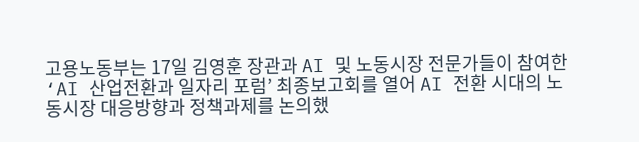고용노동부는 17일 김영훈 장관과 AI 및 노동시장 전문가들이 참여한 ‘AI 산업전환과 일자리 포럼’ 최종보고회를 열어 AI 전환 시대의 노동시장 대응방향과 정책과제를 논의했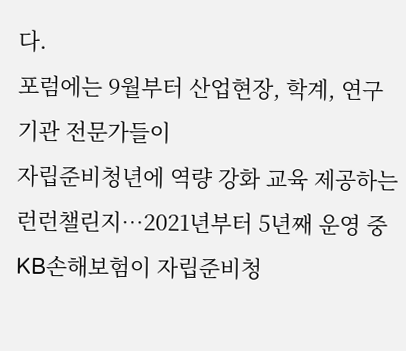다.
포럼에는 9월부터 산업현장, 학계, 연구기관 전문가들이
자립준비청년에 역량 강화 교육 제공하는 런런챌린지…2021년부터 5년째 운영 중
KB손해보험이 자립준비청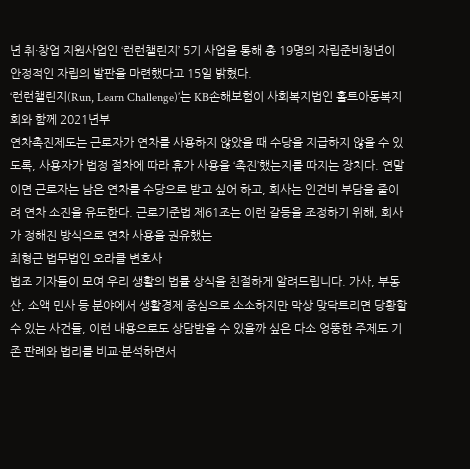년 취·창업 지원사업인 ‘런런챌린지’ 5기 사업을 통해 총 19명의 자립준비청년이 안정적인 자립의 발판을 마련했다고 15일 밝혔다.
‘런런챌린지(Run, Learn Challenge)’는 KB손해보험이 사회복지법인 홀트아동복지회와 함께 2021년부
연차촉진제도는 근로자가 연차를 사용하지 않았을 때 수당을 지급하지 않을 수 있도록, 사용자가 법정 절차에 따라 휴가 사용을 ‘촉진’했는지를 따지는 장치다. 연말이면 근로자는 남은 연차를 수당으로 받고 싶어 하고, 회사는 인건비 부담을 줄이려 연차 소진을 유도한다. 근로기준법 제61조는 이런 갈등을 조정하기 위해, 회사가 정해진 방식으로 연차 사용을 권유했는
최형근 법무법인 오라클 변호사
법조 기자들이 모여 우리 생활의 법률 상식을 친절하게 알려드립니다. 가사, 부동산, 소액 민사 등 분야에서 생활경제 중심으로 소소하지만 막상 맞닥트리면 당황할 수 있는 사건들, 이런 내용으로도 상담받을 수 있을까 싶은 다소 엉뚱한 주제도 기존 판례와 법리를 비교·분석하면서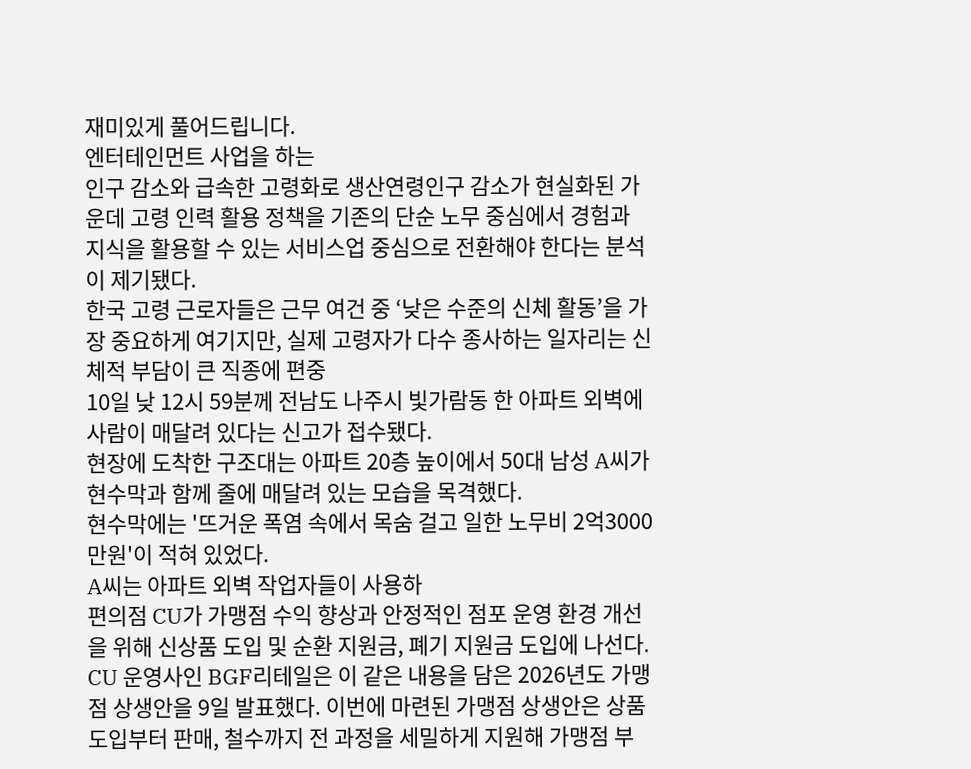재미있게 풀어드립니다.
엔터테인먼트 사업을 하는
인구 감소와 급속한 고령화로 생산연령인구 감소가 현실화된 가운데 고령 인력 활용 정책을 기존의 단순 노무 중심에서 경험과 지식을 활용할 수 있는 서비스업 중심으로 전환해야 한다는 분석이 제기됐다.
한국 고령 근로자들은 근무 여건 중 ‘낮은 수준의 신체 활동’을 가장 중요하게 여기지만, 실제 고령자가 다수 종사하는 일자리는 신체적 부담이 큰 직종에 편중
10일 낮 12시 59분께 전남도 나주시 빛가람동 한 아파트 외벽에 사람이 매달려 있다는 신고가 접수됐다.
현장에 도착한 구조대는 아파트 20층 높이에서 50대 남성 A씨가 현수막과 함께 줄에 매달려 있는 모습을 목격했다.
현수막에는 '뜨거운 폭염 속에서 목숨 걸고 일한 노무비 2억3000만원'이 적혀 있었다.
A씨는 아파트 외벽 작업자들이 사용하
편의점 CU가 가맹점 수익 향상과 안정적인 점포 운영 환경 개선을 위해 신상품 도입 및 순환 지원금, 폐기 지원금 도입에 나선다.
CU 운영사인 BGF리테일은 이 같은 내용을 담은 2026년도 가맹점 상생안을 9일 발표했다. 이번에 마련된 가맹점 상생안은 상품 도입부터 판매, 철수까지 전 과정을 세밀하게 지원해 가맹점 부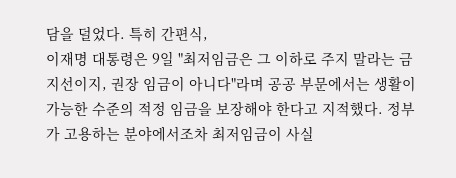담을 덜었다. 특히 간편식,
이재명 대통령은 9일 "최저임금은 그 이하로 주지 말라는 금지선이지, 권장 임금이 아니다"라며 공공 부문에서는 생활이 가능한 수준의 적정 임금을 보장해야 한다고 지적했다. 정부가 고용하는 분야에서조차 최저임금이 사실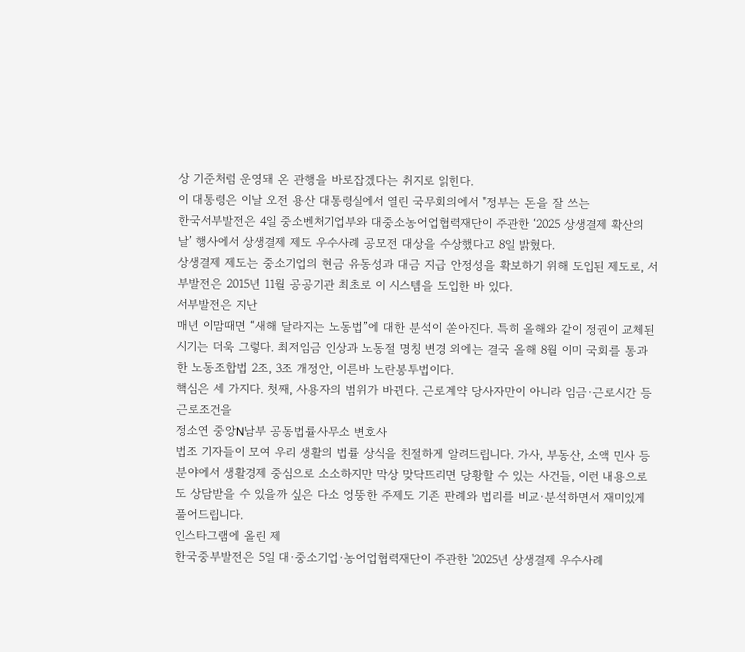상 기준처럼 운영돼 온 관행을 바로잡겠다는 취지로 읽힌다.
이 대통령은 이날 오전 용산 대통령실에서 열린 국무회의에서 "정부는 돈을 잘 쓰는
한국서부발전은 4일 중소벤처기업부와 대중소농어업협력재단이 주관한 ‘2025 상생결제 확산의 날’ 행사에서 상생결제 제도 우수사례 공모전 대상을 수상했다고 8일 밝혔다.
상생결제 제도는 중소기업의 현금 유동성과 대금 지급 안정성을 확보하기 위해 도입된 제도로, 서부발전은 2015년 11월 공공기관 최초로 이 시스템을 도입한 바 있다.
서부발전은 지난
매년 이맘때면 “새해 달라지는 노동법”에 대한 분석이 쏟아진다. 특히 올해와 같이 정권이 교체된 시기는 더욱 그렇다. 최저임금 인상과 노동절 명칭 변경 외에는 결국 올해 8월 이미 국회를 통과한 노동조합법 2조, 3조 개정안, 이른바 노란봉투법이다.
핵심은 세 가지다. 첫째, 사용자의 범위가 바뀐다. 근로계약 당사자만이 아니라 임금·근로시간 등 근로조건을
정소연 중앙N남부 공동법률사무소 변호사
법조 기자들이 모여 우리 생활의 법률 상식을 친절하게 알려드립니다. 가사, 부동산, 소액 민사 등 분야에서 생활경제 중심으로 소소하지만 막상 맞닥뜨리면 당황할 수 있는 사건들, 이런 내용으로도 상담받을 수 있을까 싶은 다소 엉뚱한 주제도 기존 판례와 법리를 비교·분석하면서 재미있게 풀어드립니다.
인스타그램에 올린 제
한국중부발전은 5일 대·중소기업·농어업협력재단이 주관한 '2025년 상생결제 우수사례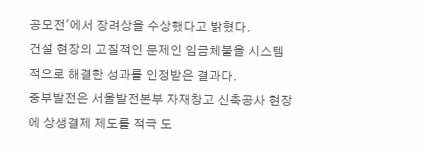공모전'에서 장려상을 수상했다고 밝혔다.
건설 현장의 고질적인 문제인 임금체불을 시스템적으로 해결한 성과를 인정받은 결과다.
중부발전은 서울발전본부 자재창고 신축공사 현장에 상생결제 제도를 적극 도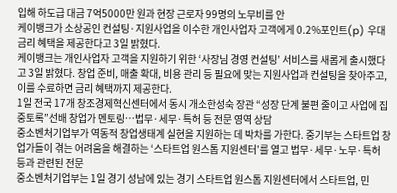입해 하도급 대금 7억5000만 원과 현장 근로자 99명의 노무비를 안
케이뱅크가 소상공인 컨설팅·지원사업을 이수한 개인사업자 고객에게 0.2%포인트(p) 우대 금리 혜택을 제공한다고 3일 밝혔다.
케이뱅크는 개인사업자 고객을 지원하기 위한 ‘사장님 경영 컨설팅’ 서비스를 새롭게 출시했다고 3일 밝혔다. 창업 준비, 매출 확대, 비용 관리 등 필요에 맞는 지원사업과 컨설팅을 찾아주고, 이를 수료하면 금리 혜택까지 제공한다.
1일 전국 17개 창조경제혁신센터에서 동시 개소한성숙 장관 “성장 단계 불편 줄이고 사업에 집중토록”선배 창업가 멘토링…법무·세무·특허 등 전문 영역 상담
중소벤처기업부가 역동적 창업생태계 실현을 지원하는 데 박차를 가한다. 중기부는 스타트업 창업가들이 겪는 어려움을 해결하는 ‘스타트업 원스톱 지원센터’를 열고 법무·세무·노무·특허 등과 관련된 전문
중소벤처기업부는 1일 경기 성남에 있는 경기 스타트업 원스톱 지원센터에서 스타트업, 민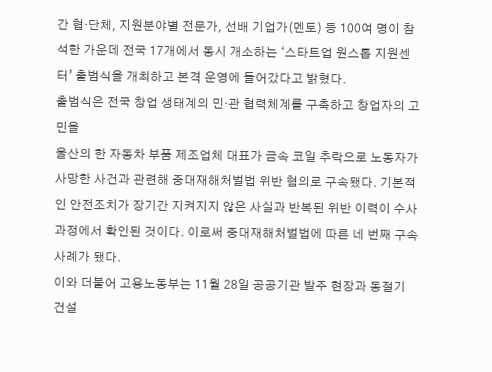간 협·단체, 지원분야별 전문가, 선배 기업가(멘토) 등 100여 명이 참석한 가운데 전국 17개에서 동시 개소하는 ‘스타트업 원스톱 지원센터’ 출범식을 개최하고 본격 운영에 들어갔다고 밝혔다.
출범식은 전국 창업 생태계의 민‧관 협력체계를 구축하고 창업자의 고민을
울산의 한 자동차 부품 제조업체 대표가 금속 코일 추락으로 노동자가 사망한 사건과 관련해 중대재해처벌법 위반 혐의로 구속됐다. 기본적인 안전조치가 장기간 지켜지지 않은 사실과 반복된 위반 이력이 수사 과정에서 확인된 것이다. 이로써 중대재해처벌법에 따른 네 번째 구속 사례가 됐다.
이와 더불어 고용노동부는 11월 28일 공공기관 발주 현장과 동절기 건설